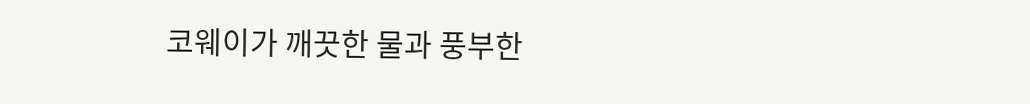코웨이가 깨끗한 물과 풍부한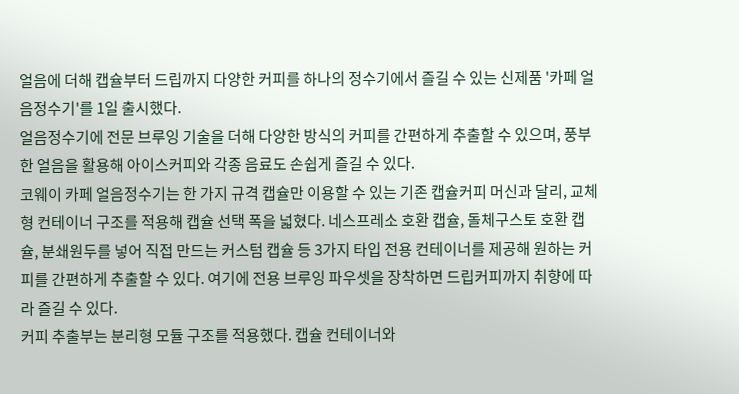얼음에 더해 캡슐부터 드립까지 다양한 커피를 하나의 정수기에서 즐길 수 있는 신제품 '카페 얼음정수기'를 1일 출시했다.
얼음정수기에 전문 브루잉 기술을 더해 다양한 방식의 커피를 간편하게 추출할 수 있으며, 풍부한 얼음을 활용해 아이스커피와 각종 음료도 손쉽게 즐길 수 있다.
코웨이 카페 얼음정수기는 한 가지 규격 캡슐만 이용할 수 있는 기존 캡슐커피 머신과 달리, 교체형 컨테이너 구조를 적용해 캡슐 선택 폭을 넓혔다. 네스프레소 호환 캡슐, 돌체구스토 호환 캡슐, 분쇄원두를 넣어 직접 만드는 커스텀 캡슐 등 3가지 타입 전용 컨테이너를 제공해 원하는 커피를 간편하게 추출할 수 있다. 여기에 전용 브루잉 파우셋을 장착하면 드립커피까지 취향에 따라 즐길 수 있다.
커피 추출부는 분리형 모듈 구조를 적용했다. 캡슐 컨테이너와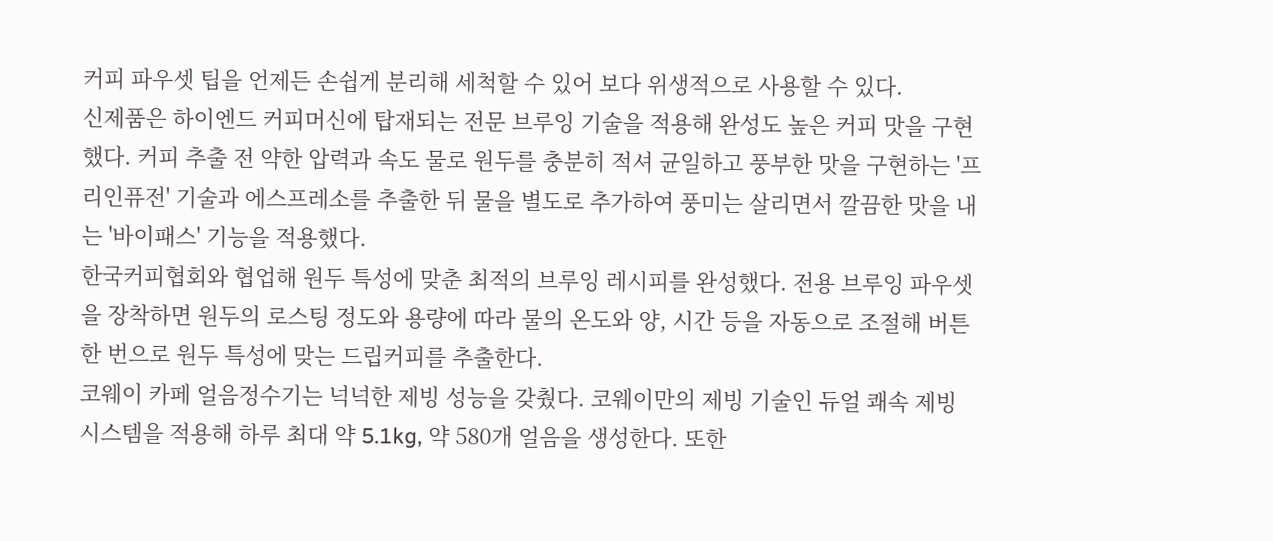커피 파우셋 팁을 언제든 손쉽게 분리해 세척할 수 있어 보다 위생적으로 사용할 수 있다.
신제품은 하이엔드 커피머신에 탑재되는 전문 브루잉 기술을 적용해 완성도 높은 커피 맛을 구현했다. 커피 추출 전 약한 압력과 속도 물로 원두를 충분히 적셔 균일하고 풍부한 맛을 구현하는 '프리인퓨전' 기술과 에스프레소를 추출한 뒤 물을 별도로 추가하여 풍미는 살리면서 깔끔한 맛을 내는 '바이패스' 기능을 적용했다.
한국커피협회와 협업해 원두 특성에 맞춘 최적의 브루잉 레시피를 완성했다. 전용 브루잉 파우셋을 장착하면 원두의 로스팅 정도와 용량에 따라 물의 온도와 양, 시간 등을 자동으로 조절해 버튼 한 번으로 원두 특성에 맞는 드립커피를 추출한다.
코웨이 카페 얼음정수기는 넉넉한 제빙 성능을 갖췄다. 코웨이만의 제빙 기술인 듀얼 쾌속 제빙 시스템을 적용해 하루 최대 약 5.1kg, 약 580개 얼음을 생성한다. 또한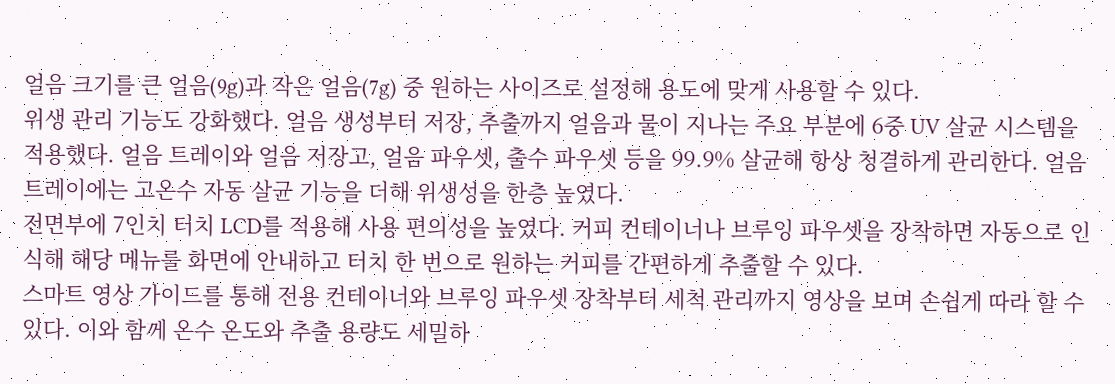얼음 크기를 큰 얼음(9g)과 작은 얼음(7g) 중 원하는 사이즈로 설정해 용도에 맞게 사용할 수 있다.
위생 관리 기능도 강화했다. 얼음 생성부터 저장, 추출까지 얼음과 물이 지나는 주요 부분에 6중 UV 살균 시스템을 적용했다. 얼음 트레이와 얼음 저장고, 얼음 파우셋, 출수 파우셋 등을 99.9% 살균해 항상 청결하게 관리한다. 얼음 트레이에는 고온수 자동 살균 기능을 더해 위생성을 한층 높였다.
전면부에 7인치 터치 LCD를 적용해 사용 편의성을 높였다. 커피 컨테이너나 브루잉 파우셋을 장착하면 자동으로 인식해 해당 메뉴를 화면에 안내하고 터치 한 번으로 원하는 커피를 간편하게 추출할 수 있다.
스마트 영상 가이드를 통해 전용 컨테이너와 브루잉 파우셋 장착부터 세척 관리까지 영상을 보며 손쉽게 따라 할 수 있다. 이와 함께 온수 온도와 추출 용량도 세밀하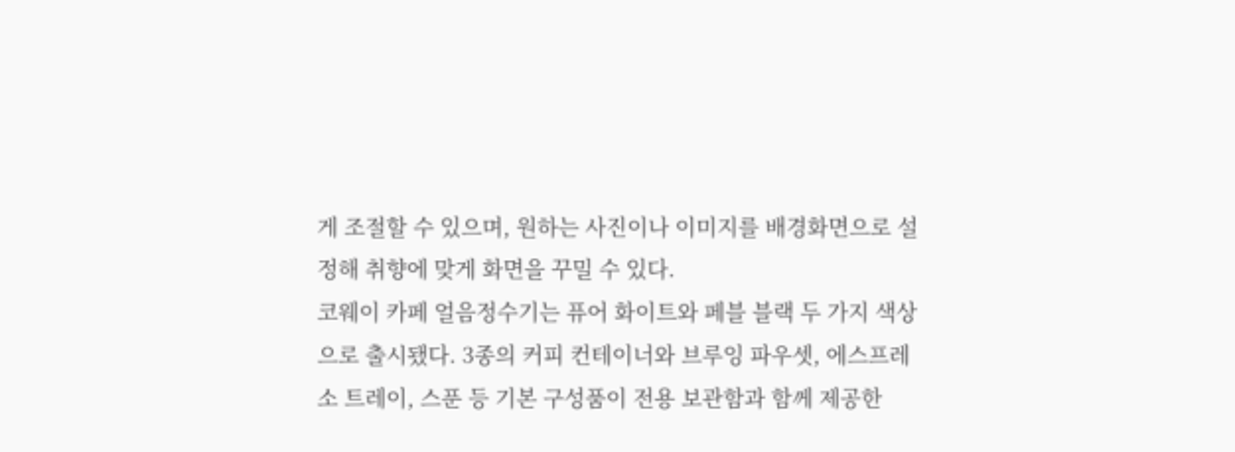게 조절할 수 있으며, 원하는 사진이나 이미지를 배경화면으로 설정해 취향에 맞게 화면을 꾸밀 수 있다.
코웨이 카페 얼음정수기는 퓨어 화이트와 페블 블랙 두 가지 색상으로 출시됐다. 3종의 커피 컨테이너와 브루잉 파우셋, 에스프레소 트레이, 스푼 등 기본 구성품이 전용 보관함과 함께 제공한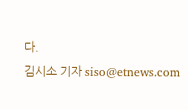다.
김시소 기자 siso@etnews.com